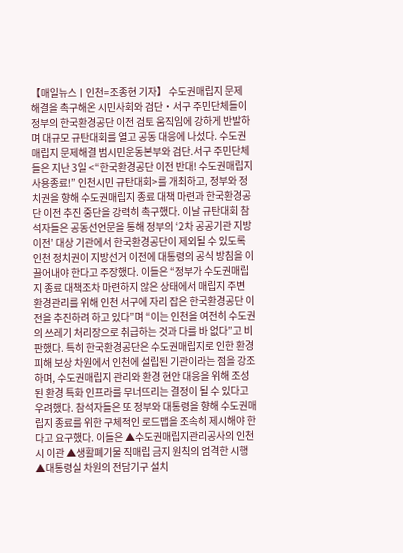【매일뉴스ㅣ인천=조종현 기자】 수도권매립지 문제 해결을 촉구해온 시민사회와 검단‧서구 주민단체들이 정부의 한국환경공단 이전 검토 움직임에 강하게 반발하며 대규모 규탄대회를 열고 공동 대응에 나섰다. 수도권매립지 문제해결 범시민운동본부와 검단.서구 주민단체들은 지난 3일 <“한국환경공단 이전 반대! 수도권매립지 사용종료!” 인천시민 규탄대회>를 개최하고, 정부와 정치권을 향해 수도권매립지 종료 대책 마련과 한국환경공단 이전 추진 중단을 강력히 촉구했다. 이날 규탄대회 참석자들은 공동선언문을 통해 정부의 ‘2차 공공기관 지방 이전’ 대상 기관에서 한국환경공단이 제외될 수 있도록 인천 정치권이 지방선거 이전에 대통령의 공식 방침을 이끌어내야 한다고 주장했다. 이들은 “정부가 수도권매립지 종료 대책조차 마련하지 않은 상태에서 매립지 주변 환경관리를 위해 인천 서구에 자리 잡은 한국환경공단 이전을 추진하려 하고 있다”며 “이는 인천을 여전히 수도권의 쓰레기 처리장으로 취급하는 것과 다를 바 없다”고 비판했다. 특히 한국환경공단은 수도권매립지로 인한 환경 피해 보상 차원에서 인천에 설립된 기관이라는 점을 강조하며, 수도권매립지 관리와 환경 현안 대응을 위해 조성된 환경 특화 인프라를 무너뜨리는 결정이 될 수 있다고 우려했다. 참석자들은 또 정부와 대통령을 향해 수도권매립지 종료를 위한 구체적인 로드맵을 조속히 제시해야 한다고 요구했다. 이들은 ▲수도권매립지관리공사의 인천시 이관 ▲생활폐기물 직매립 금지 원칙의 엄격한 시행 ▲대통령실 차원의 전담기구 설치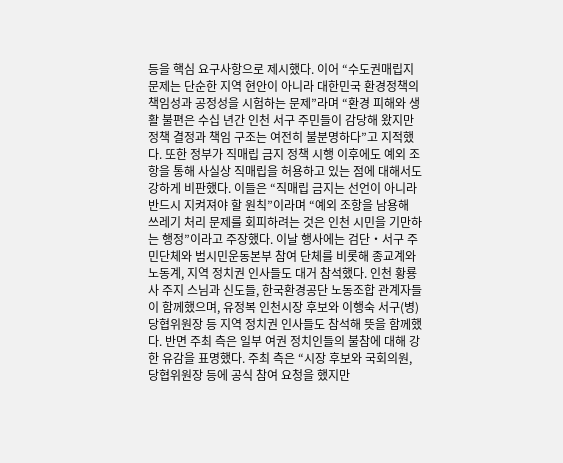등을 핵심 요구사항으로 제시했다. 이어 “수도권매립지 문제는 단순한 지역 현안이 아니라 대한민국 환경정책의 책임성과 공정성을 시험하는 문제”라며 “환경 피해와 생활 불편은 수십 년간 인천 서구 주민들이 감당해 왔지만 정책 결정과 책임 구조는 여전히 불분명하다”고 지적했다. 또한 정부가 직매립 금지 정책 시행 이후에도 예외 조항을 통해 사실상 직매립을 허용하고 있는 점에 대해서도 강하게 비판했다. 이들은 “직매립 금지는 선언이 아니라 반드시 지켜져야 할 원칙”이라며 “예외 조항을 남용해 쓰레기 처리 문제를 회피하려는 것은 인천 시민을 기만하는 행정”이라고 주장했다. 이날 행사에는 검단‧서구 주민단체와 범시민운동본부 참여 단체를 비롯해 종교계와 노동계, 지역 정치권 인사들도 대거 참석했다. 인천 황룡사 주지 스님과 신도들, 한국환경공단 노동조합 관계자들이 함께했으며, 유정복 인천시장 후보와 이행숙 서구(병) 당협위원장 등 지역 정치권 인사들도 참석해 뜻을 함께했다. 반면 주최 측은 일부 여권 정치인들의 불참에 대해 강한 유감을 표명했다. 주최 측은 “시장 후보와 국회의원, 당협위원장 등에 공식 참여 요청을 했지만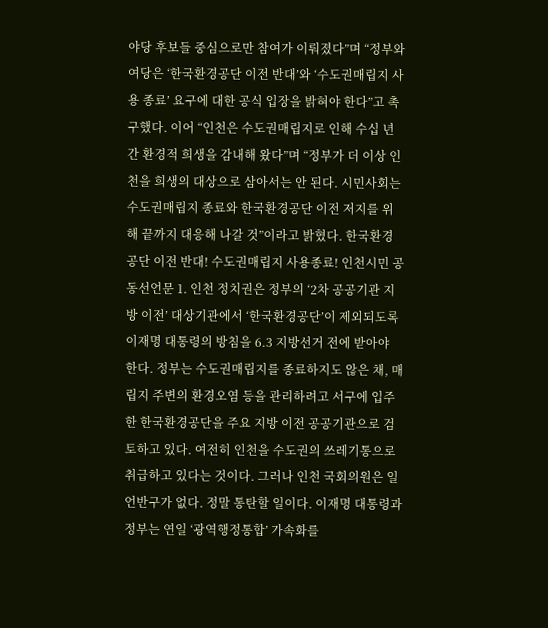야당 후보들 중심으로만 참여가 이뤄졌다”며 “정부와 여당은 ‘한국환경공단 이전 반대’와 ‘수도권매립지 사용 종료’ 요구에 대한 공식 입장을 밝혀야 한다”고 촉구했다. 이어 “인천은 수도권매립지로 인해 수십 년간 환경적 희생을 감내해 왔다”며 “정부가 더 이상 인천을 희생의 대상으로 삼아서는 안 된다. 시민사회는 수도권매립지 종료와 한국환경공단 이전 저지를 위해 끝까지 대응해 나갈 것”이라고 밝혔다. 한국환경공단 이전 반대! 수도권매립지 사용종료! 인천시민 공동선언문 1. 인천 정치권은 정부의 ‘2차 공공기관 지방 이전’ 대상기관에서 ‘한국환경공단’이 제외되도록 이재명 대통령의 방침을 6.3 지방선거 전에 받아야 한다. 정부는 수도권매립지를 종료하지도 않은 채, 매립지 주변의 환경오염 등을 관리하려고 서구에 입주한 한국환경공단을 주요 지방 이전 공공기관으로 검토하고 있다. 여전히 인천을 수도권의 쓰레기통으로 취급하고 있다는 것이다. 그러나 인천 국회의원은 일언반구가 없다. 정말 통탄할 일이다. 이재명 대통령과 정부는 연일 ‘광역행정통합’ 가속화를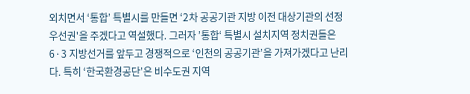외치면서 ‘통합’ 특별시를 만들면 ‘2차 공공기관 지방 이전 대상기관의 선정 우선권'을 주겠다고 역설했다. 그러자 ’통합‘ 특별시 설치지역 정치권들은 6·3 지방선거를 앞두고 경쟁적으로 ‘인천의 공공기관’을 가져가겠다고 난리다. 특히 ‘한국환경공단’은 비수도권 지역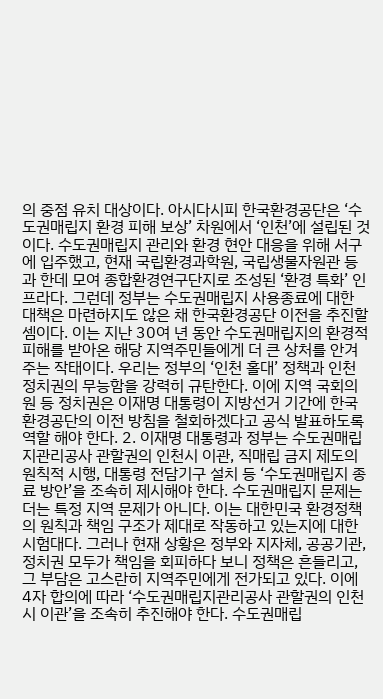의 중점 유치 대상이다. 아시다시피 한국환경공단은 ‘수도권매립지 환경 피해 보상’ 차원에서 ‘인천’에 설립된 것이다. 수도권매립지 관리와 환경 현안 대응을 위해 서구에 입주했고, 현재 국립환경과학원, 국립생물자원관 등과 한데 모여 종합환경연구단지로 조성된 ‘환경 특화’ 인프라다. 그런데 정부는 수도권매립지 사용종료에 대한 대책은 마련하지도 않은 채 한국환경공단 이전을 추진할 셈이다. 이는 지난 30여 년 동안 수도권매립지의 환경적 피해를 받아온 해당 지역주민들에게 더 큰 상처를 안겨주는 작태이다. 우리는 정부의 ‘인천 홀대’ 정책과 인천 정치권의 무능함을 강력히 규탄한다. 이에 지역 국회의원 등 정치권은 이재명 대통령이 지방선거 기간에 한국환경공단의 이전 방침을 철회하겠다고 공식 발표하도록 역할 해야 한다. 2. 이재명 대통령과 정부는 수도권매립지관리공사 관할권의 인천시 이관, 직매립 금지 제도의 원칙적 시행, 대통령 전담기구 설치 등 ‘수도권매립지 종료 방안’을 조속히 제시해야 한다. 수도권매립지 문제는 더는 특정 지역 문제가 아니다. 이는 대한민국 환경정책의 원칙과 책임 구조가 제대로 작동하고 있는지에 대한 시험대다. 그러나 현재 상황은 정부와 지자체, 공공기관, 정치권 모두가 책임을 회피하다 보니 정책은 흔들리고, 그 부담은 고스란히 지역주민에게 전가되고 있다. 이에 4자 합의에 따라 ‘수도권매립지관리공사 관할권의 인천시 이관’을 조속히 추진해야 한다. 수도권매립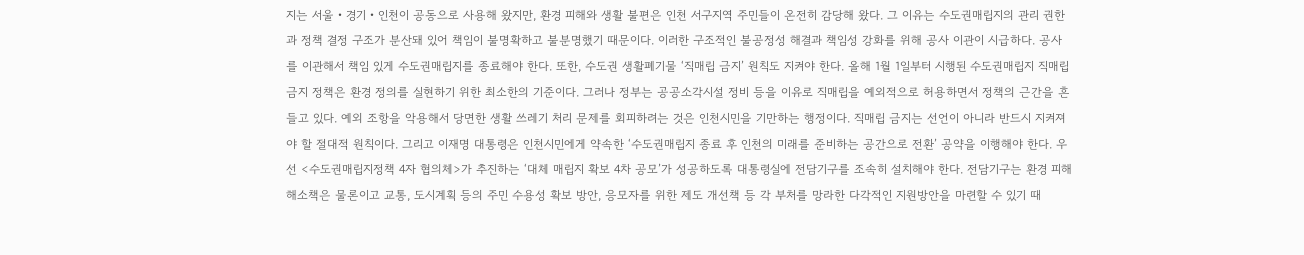지는 서울‧경기‧인천이 공동으로 사용해 왔지만, 환경 피해와 생활 불편은 인천 서구지역 주민들이 온전히 감당해 왔다. 그 이유는 수도권매립지의 관리 권한과 정책 결정 구조가 분산돼 있어 책임이 불명확하고 불분명했기 때문이다. 이러한 구조적인 불공정성 해결과 책임성 강화를 위해 공사 이관이 시급하다. 공사를 이관해서 책임 있게 수도권매립지를 종료해야 한다. 또한, 수도권 생활폐기물 ‘직매립 금지’ 원칙도 지켜야 한다. 올해 1월 1일부터 시행된 수도권매립지 직매립 금지 정책은 환경 정의를 실현하기 위한 최소한의 기준이다. 그러나 정부는 공공소각시설 정비 등을 이유로 직매립을 예외적으로 허용하면서 정책의 근간을 흔들고 있다. 예외 조항을 악용해서 당면한 생활 쓰레기 처리 문제를 회피하려는 것은 인천시민을 기만하는 행정이다. 직매립 금지는 선언이 아니라 반드시 지켜져야 할 절대적 원칙이다. 그리고 이재명 대통령은 인천시민에게 약속한 ‘수도권매립지 종료 후 인천의 미래를 준비하는 공간으로 전환’ 공약을 이행해야 한다. 우선 <수도권매립지정책 4자 협의체>가 추진하는 ‘대체 매립지 확보 4차 공모’가 성공하도록 대통령실에 전담기구를 조속히 설치해야 한다. 전담기구는 환경 피해 해소책은 물론이고 교통, 도시계획 등의 주민 수용성 확보 방안, 응모자를 위한 제도 개선책 등 각 부처를 망라한 다각적인 지원방안을 마련할 수 있기 때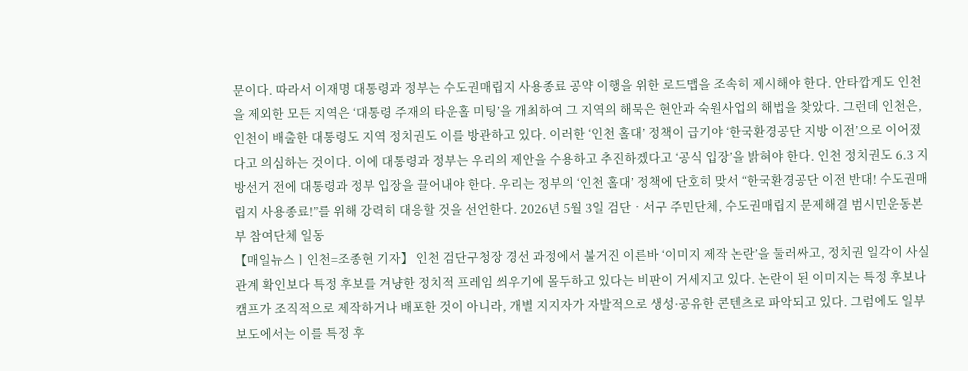문이다. 따라서 이재명 대통령과 정부는 수도권매립지 사용종료 공약 이행을 위한 로드맵을 조속히 제시해야 한다. 안타깝게도 인천을 제외한 모든 지역은 ‘대통령 주재의 타운홀 미팅’을 개최하여 그 지역의 해묵은 현안과 숙원사업의 해법을 찾았다. 그런데 인천은, 인천이 배출한 대통령도 지역 정치권도 이를 방관하고 있다. 이러한 ‘인천 홀대’ 정책이 급기야 ‘한국환경공단 지방 이전’으로 이어졌다고 의심하는 것이다. 이에 대통령과 정부는 우리의 제안을 수용하고 추진하겠다고 ‘공식 입장’을 밝혀야 한다. 인천 정치권도 6.3 지방선거 전에 대통령과 정부 입장을 끌어내야 한다. 우리는 정부의 ‘인천 홀대’ 정책에 단호히 맞서 “한국환경공단 이전 반대! 수도권매립지 사용종료!”를 위해 강력히 대응할 것을 선언한다. 2026년 5월 3일 검단‧서구 주민단체, 수도권매립지 문제해결 범시민운동본부 참여단체 일동
【매일뉴스ㅣ인천=조종현 기자】 인천 검단구청장 경선 과정에서 불거진 이른바 ‘이미지 제작 논란’을 둘러싸고, 정치권 일각이 사실관계 확인보다 특정 후보를 겨냥한 정치적 프레임 씌우기에 몰두하고 있다는 비판이 거세지고 있다. 논란이 된 이미지는 특정 후보나 캠프가 조직적으로 제작하거나 배포한 것이 아니라, 개별 지지자가 자발적으로 생성·공유한 콘텐츠로 파악되고 있다. 그럼에도 일부 보도에서는 이를 특정 후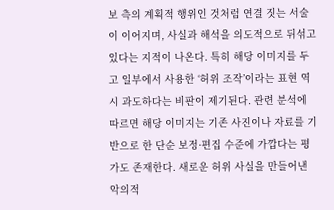보 측의 계획적 행위인 것처럼 연결 짓는 서술이 이어지며, 사실과 해석을 의도적으로 뒤섞고 있다는 지적이 나온다. 특히 해당 이미지를 두고 일부에서 사용한 ‘허위 조작’이라는 표현 역시 과도하다는 비판이 제기된다. 관련 분석에 따르면 해당 이미지는 기존 사진이나 자료를 기반으로 한 단순 보정·편집 수준에 가깝다는 평가도 존재한다. 새로운 허위 사실을 만들어낸 악의적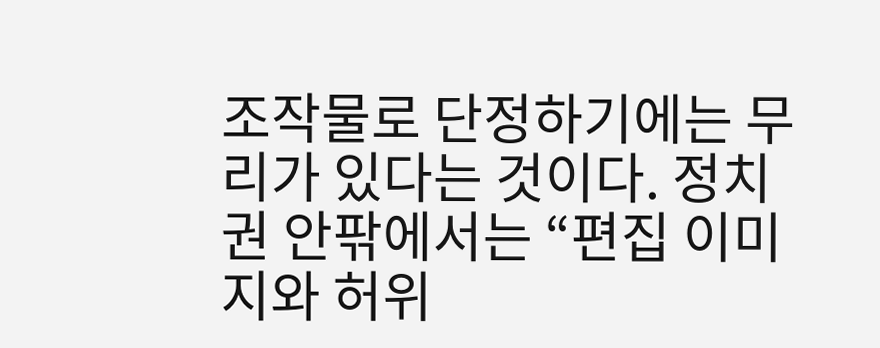조작물로 단정하기에는 무리가 있다는 것이다. 정치권 안팎에서는 “편집 이미지와 허위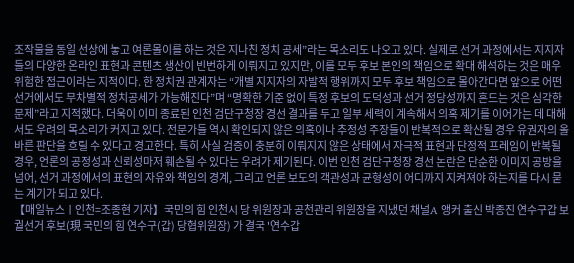조작물을 동일 선상에 놓고 여론몰이를 하는 것은 지나친 정치 공세”라는 목소리도 나오고 있다. 실제로 선거 과정에서는 지지자들의 다양한 온라인 표현과 콘텐츠 생산이 빈번하게 이뤄지고 있지만, 이를 모두 후보 본인의 책임으로 확대 해석하는 것은 매우 위험한 접근이라는 지적이다. 한 정치권 관계자는 “개별 지지자의 자발적 행위까지 모두 후보 책임으로 몰아간다면 앞으로 어떤 선거에서도 무차별적 정치공세가 가능해진다”며 “명확한 기준 없이 특정 후보의 도덕성과 선거 정당성까지 흔드는 것은 심각한 문제”라고 지적했다. 더욱이 이미 종료된 인천 검단구청장 경선 결과를 두고 일부 세력이 계속해서 의혹 제기를 이어가는 데 대해서도 우려의 목소리가 커지고 있다. 전문가들 역시 확인되지 않은 의혹이나 추정성 주장들이 반복적으로 확산될 경우 유권자의 올바른 판단을 흐릴 수 있다고 경고한다. 특히 사실 검증이 충분히 이뤄지지 않은 상태에서 자극적 표현과 단정적 프레임이 반복될 경우, 언론의 공정성과 신뢰성마저 훼손될 수 있다는 우려가 제기된다. 이번 인천 검단구청장 경선 논란은 단순한 이미지 공방을 넘어, 선거 과정에서의 표현의 자유와 책임의 경계, 그리고 언론 보도의 객관성과 균형성이 어디까지 지켜져야 하는지를 다시 묻는 계기가 되고 있다.
【매일뉴스ㅣ인천=조종현 기자】국민의 힘 인천시 당 위원장과 공천관리 위원장을 지냈던 채널A 앵커 출신 박종진 연수구갑 보궐선거 후보(現 국민의 힘 연수구(갑) 당협위원장) 가 결국 '연수갑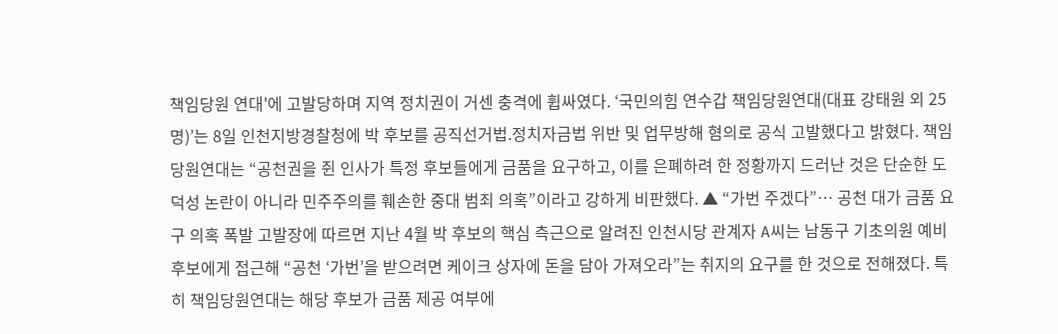책임당원 연대'에 고발당하며 지역 정치권이 거센 충격에 휩싸였다. ‘국민의힘 연수갑 책임당원연대(대표 강태원 외 25명)’는 8일 인천지방경찰청에 박 후보를 공직선거법.정치자금법 위반 및 업무방해 혐의로 공식 고발했다고 밝혔다. 책임당원연대는 “공천권을 쥔 인사가 특정 후보들에게 금품을 요구하고, 이를 은폐하려 한 정황까지 드러난 것은 단순한 도덕성 논란이 아니라 민주주의를 훼손한 중대 범죄 의혹”이라고 강하게 비판했다. ▲ “가번 주겠다”… 공천 대가 금품 요구 의혹 폭발 고발장에 따르면 지난 4월 박 후보의 핵심 측근으로 알려진 인천시당 관계자 A씨는 남동구 기초의원 예비후보에게 접근해 “공천 ‘가번’을 받으려면 케이크 상자에 돈을 담아 가져오라”는 취지의 요구를 한 것으로 전해졌다. 특히 책임당원연대는 해당 후보가 금품 제공 여부에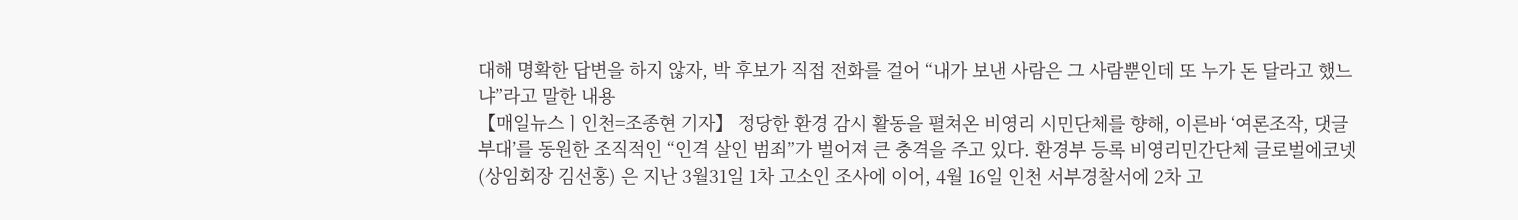대해 명확한 답변을 하지 않자, 박 후보가 직접 전화를 걸어 “내가 보낸 사람은 그 사람뿐인데 또 누가 돈 달라고 했느냐”라고 말한 내용
【매일뉴스ㅣ인천=조종현 기자】 정당한 환경 감시 활동을 펼쳐온 비영리 시민단체를 향해, 이른바 ‘여론조작, 댓글 부대’를 동원한 조직적인 “인격 살인 범죄”가 벌어져 큰 충격을 주고 있다. 환경부 등록 비영리민간단체 글로벌에코넷(상임회장 김선홍) 은 지난 3월31일 1차 고소인 조사에 이어, 4월 16일 인천 서부경찰서에 2차 고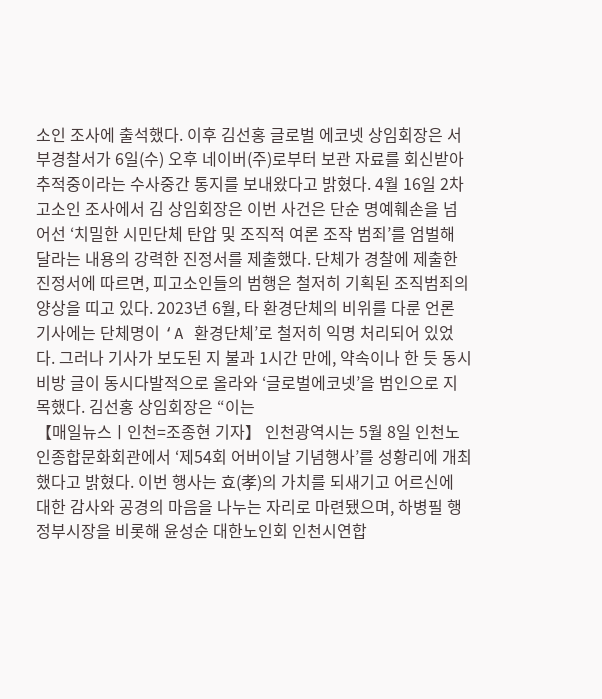소인 조사에 출석했다. 이후 김선홍 글로벌 에코넷 상임회장은 서부경찰서가 6일(수) 오후 네이버(주)로부터 보관 자료를 회신받아 추적중이라는 수사중간 통지를 보내왔다고 밝혔다. 4월 16일 2차 고소인 조사에서 김 상임회장은 이번 사건은 단순 명예훼손을 넘어선 ‘치밀한 시민단체 탄압 및 조직적 여론 조작 범죄’를 엄벌해 달라는 내용의 강력한 진정서를 제출했다. 단체가 경찰에 제출한 진정서에 따르면, 피고소인들의 범행은 철저히 기획된 조직범죄의 양상을 띠고 있다. 2023년 6월, 타 환경단체의 비위를 다룬 언론 기사에는 단체명이 ‘A 환경단체’로 철저히 익명 처리되어 있었다. 그러나 기사가 보도된 지 불과 1시간 만에, 약속이나 한 듯 동시 비방 글이 동시다발적으로 올라와 ‘글로벌에코넷’을 범인으로 지목했다. 김선홍 상임회장은 “이는
【매일뉴스ㅣ인천=조종현 기자】 인천광역시는 5월 8일 인천노인종합문화회관에서 ‘제54회 어버이날 기념행사’를 성황리에 개최했다고 밝혔다. 이번 행사는 효(孝)의 가치를 되새기고 어르신에 대한 감사와 공경의 마음을 나누는 자리로 마련됐으며, 하병필 행정부시장을 비롯해 윤성순 대한노인회 인천시연합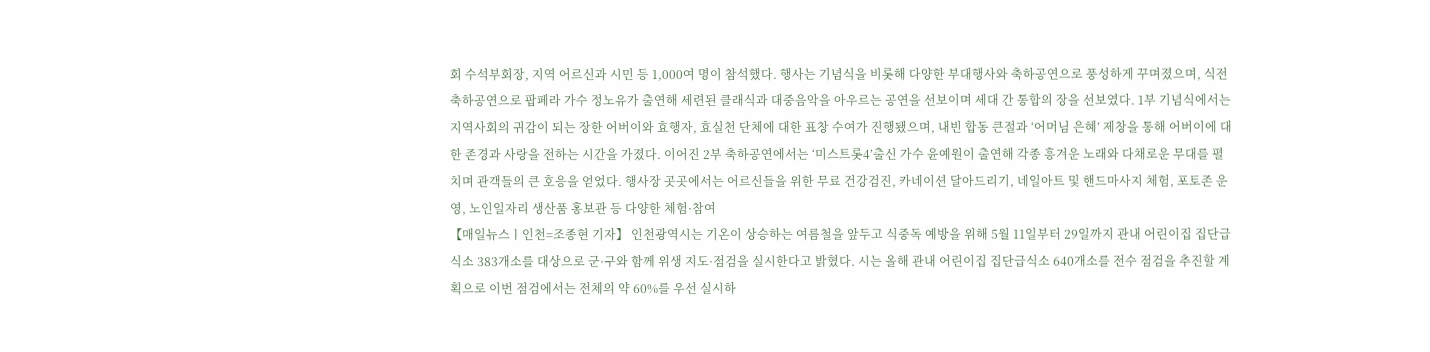회 수석부회장, 지역 어르신과 시민 등 1,000여 명이 참석했다. 행사는 기념식을 비롯해 다양한 부대행사와 축하공연으로 풍성하게 꾸며졌으며, 식전 축하공연으로 팝페라 가수 정노유가 출연해 세련된 클래식과 대중음악을 아우르는 공연을 선보이며 세대 간 통합의 장을 선보였다. 1부 기념식에서는 지역사회의 귀감이 되는 장한 어버이와 효행자, 효실천 단체에 대한 표창 수여가 진행됐으며, 내빈 합동 큰절과 ‘어머님 은혜’ 제창을 통해 어버이에 대한 존경과 사랑을 전하는 시간을 가졌다. 이어진 2부 축하공연에서는 ‘미스트롯4’출신 가수 윤예원이 출연해 각종 흥겨운 노래와 다채로운 무대를 펼치며 관객들의 큰 호응을 얻었다. 행사장 곳곳에서는 어르신들을 위한 무료 건강검진, 카네이션 달아드리기, 네일아트 및 핸드마사지 체험, 포토존 운영, 노인일자리 생산품 홍보관 등 다양한 체험·참여
【매일뉴스ㅣ인천=조종현 기자】 인천광역시는 기온이 상승하는 여름철을 앞두고 식중독 예방을 위해 5월 11일부터 29일까지 관내 어린이집 집단급식소 383개소를 대상으로 군·구와 함께 위생 지도·점검을 실시한다고 밝혔다. 시는 올해 관내 어린이집 집단급식소 640개소를 전수 점검을 추진할 계획으로 이번 점검에서는 전체의 약 60%를 우선 실시하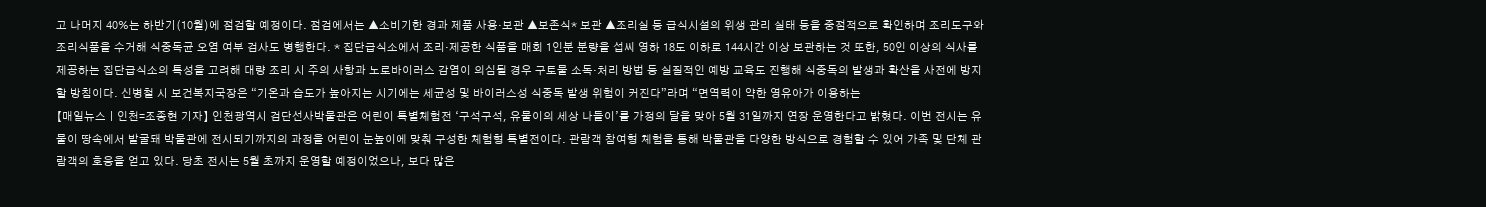고 나머지 40%는 하반기(10월)에 점검할 예정이다. 점검에서는 ▲소비기한 경과 제품 사용·보관 ▲보존식* 보관 ▲조리실 등 급식시설의 위생 관리 실태 등을 중점적으로 확인하며 조리도구와 조리식품을 수거해 식중독균 오염 여부 검사도 병행한다. * 집단급식소에서 조리‧제공한 식품을 매회 1인분 분량을 섭씨 영하 18도 이하로 144시간 이상 보관하는 것 또한, 50인 이상의 식사를 제공하는 집단급식소의 특성을 고려해 대량 조리 시 주의 사항과 노로바이러스 감염이 의심될 경우 구토물 소독·처리 방법 등 실질적인 예방 교육도 진행해 식중독의 발생과 확산을 사전에 방지할 방침이다. 신병철 시 보건복지국장은 “기온과 습도가 높아지는 시기에는 세균성 및 바이러스성 식중독 발생 위험이 커진다”라며 “면역력이 약한 영유아가 이용하는
【매일뉴스ㅣ인천=조종현 기자】 인천광역시 검단선사박물관은 어린이 특별체험전 ‘구석구석, 유물이의 세상 나들이’를 가정의 달을 맞아 5월 31일까지 연장 운영한다고 밝혔다. 이번 전시는 유물이 땅속에서 발굴돼 박물관에 전시되기까지의 과정을 어린이 눈높이에 맞춰 구성한 체험형 특별전이다. 관람객 참여형 체험을 통해 박물관을 다양한 방식으로 경험할 수 있어 가족 및 단체 관람객의 호응을 얻고 있다. 당초 전시는 5월 초까지 운영할 예정이었으나, 보다 많은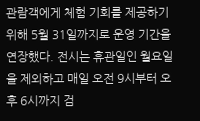관람객에게 체험 기회를 제공하기 위해 5월 31일까지로 운영 기간을 연장했다. 전시는 휴관일인 월요일을 제외하고 매일 오전 9시부터 오후 6시까지 검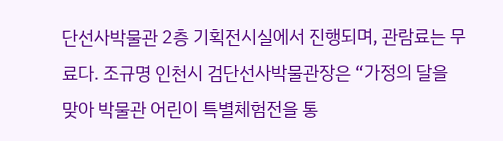단선사박물관 2층 기획전시실에서 진행되며, 관람료는 무료다. 조규명 인천시 검단선사박물관장은 “가정의 달을 맞아 박물관 어린이 특별체험전을 통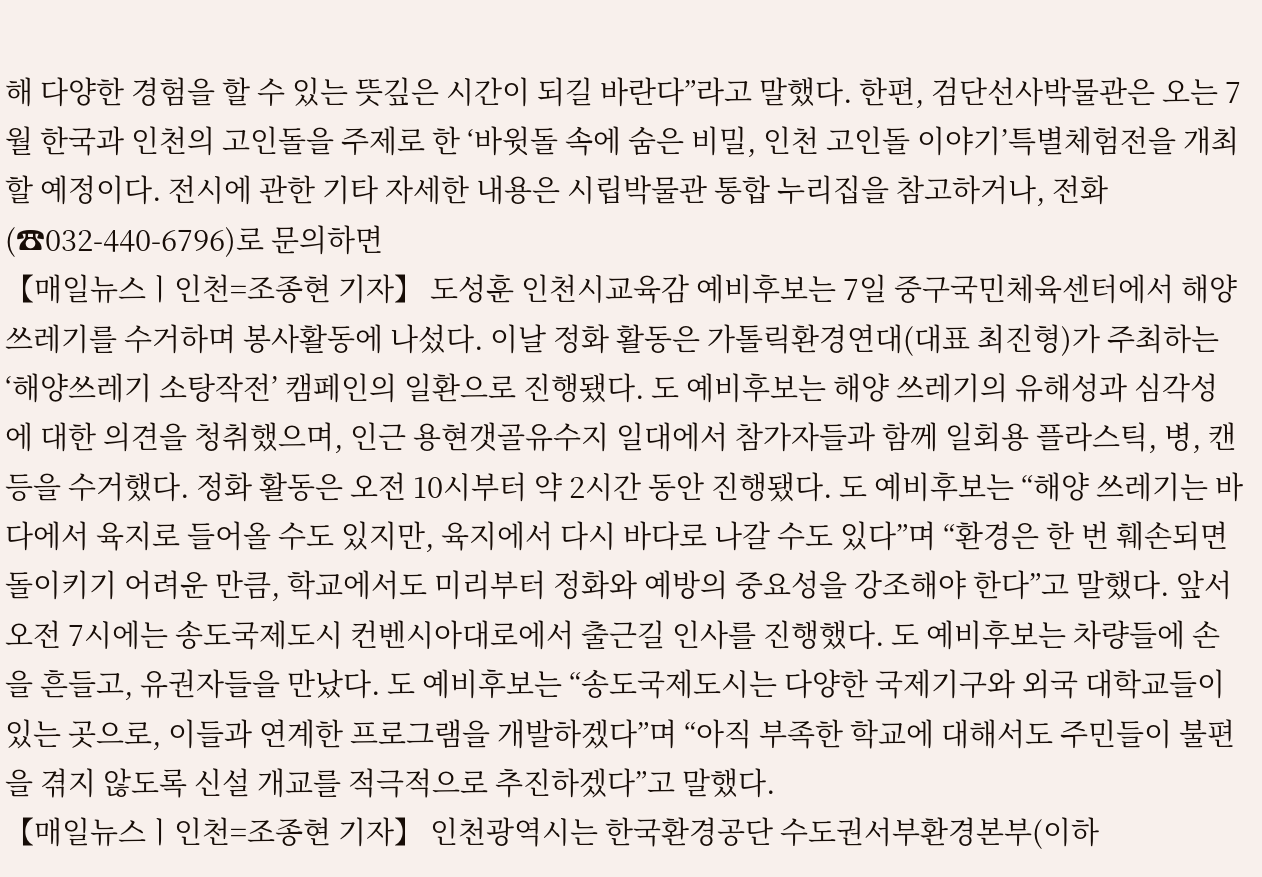해 다양한 경험을 할 수 있는 뜻깊은 시간이 되길 바란다”라고 말했다. 한편, 검단선사박물관은 오는 7월 한국과 인천의 고인돌을 주제로 한 ‘바윗돌 속에 숨은 비밀, 인천 고인돌 이야기’특별체험전을 개최할 예정이다. 전시에 관한 기타 자세한 내용은 시립박물관 통합 누리집을 참고하거나, 전화(☎032-440-6796)로 문의하면
【매일뉴스ㅣ인천=조종현 기자】 도성훈 인천시교육감 예비후보는 7일 중구국민체육센터에서 해양 쓰레기를 수거하며 봉사활동에 나섰다. 이날 정화 활동은 가톨릭환경연대(대표 최진형)가 주최하는 ‘해양쓰레기 소탕작전’ 캠페인의 일환으로 진행됐다. 도 예비후보는 해양 쓰레기의 유해성과 심각성에 대한 의견을 청취했으며, 인근 용현갯골유수지 일대에서 참가자들과 함께 일회용 플라스틱, 병, 캔 등을 수거했다. 정화 활동은 오전 10시부터 약 2시간 동안 진행됐다. 도 예비후보는 “해양 쓰레기는 바다에서 육지로 들어올 수도 있지만, 육지에서 다시 바다로 나갈 수도 있다”며 “환경은 한 번 훼손되면 돌이키기 어려운 만큼, 학교에서도 미리부터 정화와 예방의 중요성을 강조해야 한다”고 말했다. 앞서 오전 7시에는 송도국제도시 컨벤시아대로에서 출근길 인사를 진행했다. 도 예비후보는 차량들에 손을 흔들고, 유권자들을 만났다. 도 예비후보는 “송도국제도시는 다양한 국제기구와 외국 대학교들이 있는 곳으로, 이들과 연계한 프로그램을 개발하겠다”며 “아직 부족한 학교에 대해서도 주민들이 불편을 겪지 않도록 신설 개교를 적극적으로 추진하겠다”고 말했다.
【매일뉴스ㅣ인천=조종현 기자】 인천광역시는 한국환경공단 수도권서부환경본부(이하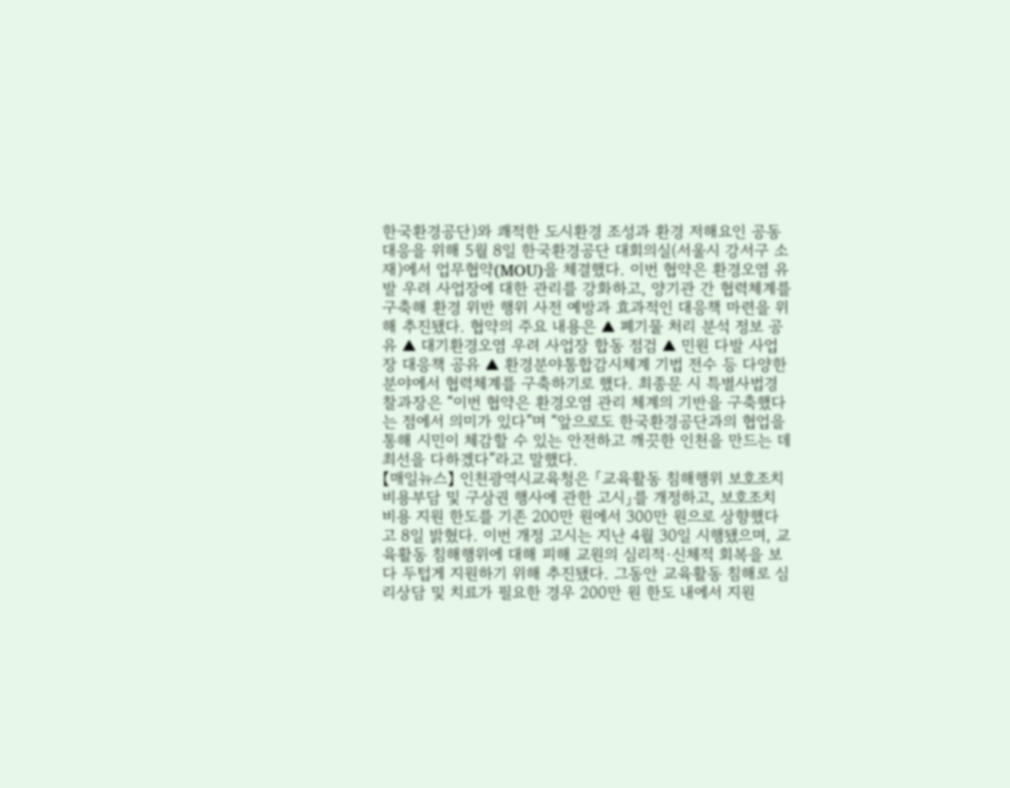한국환경공단)와 쾌적한 도시환경 조성과 환경 저해요인 공동대응을 위해 5월 8일 한국환경공단 대회의실(서울시 강서구 소재)에서 업무협약(MOU)을 체결했다. 이번 협약은 환경오염 유발 우려 사업장에 대한 관리를 강화하고, 양기관 간 협력체계를 구축해 환경 위반 행위 사전 예방과 효과적인 대응책 마련을 위해 추진됐다. 협약의 주요 내용은 ▲ 폐기물 처리 분석 정보 공유 ▲ 대기환경오염 우려 사업장 합동 점검 ▲ 민원 다발 사업장 대응책 공유 ▲ 환경분야통합감시체계 기법 전수 등 다양한 분야에서 협력체계를 구축하기로 했다. 최종문 시 특별사법경찰과장은 “이번 협약은 환경오염 관리 체계의 기반을 구축했다는 점에서 의미가 있다”며 “앞으로도 한국환경공단과의 협업을 통해 시민이 체감할 수 있는 안전하고 깨끗한 인천을 만드는 데 최선을 다하겠다”라고 말했다.
【매일뉴스】 인천광역시교육청은 「교육활동 침해행위 보호조치 비용부담 및 구상권 행사에 관한 고시」를 개정하고, 보호조치 비용 지원 한도를 기존 200만 원에서 300만 원으로 상향했다고 8일 밝혔다. 이번 개정 고시는 지난 4월 30일 시행됐으며, 교육활동 침해행위에 대해 피해 교원의 심리적·신체적 회복을 보다 두텁게 지원하기 위해 추진됐다. 그동안 교육활동 침해로 심리상담 및 치료가 필요한 경우 200만 원 한도 내에서 지원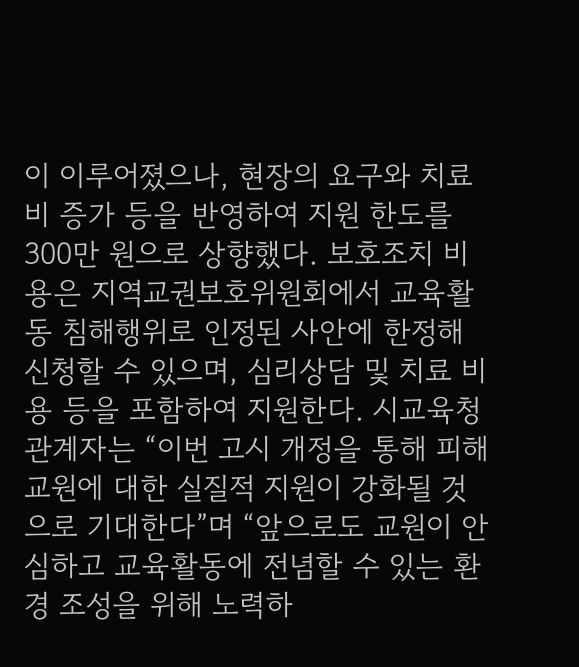이 이루어졌으나, 현장의 요구와 치료비 증가 등을 반영하여 지원 한도를 300만 원으로 상향했다. 보호조치 비용은 지역교권보호위원회에서 교육활동 침해행위로 인정된 사안에 한정해 신청할 수 있으며, 심리상담 및 치료 비용 등을 포함하여 지원한다. 시교육청 관계자는 “이번 고시 개정을 통해 피해 교원에 대한 실질적 지원이 강화될 것으로 기대한다”며 “앞으로도 교원이 안심하고 교육활동에 전념할 수 있는 환경 조성을 위해 노력하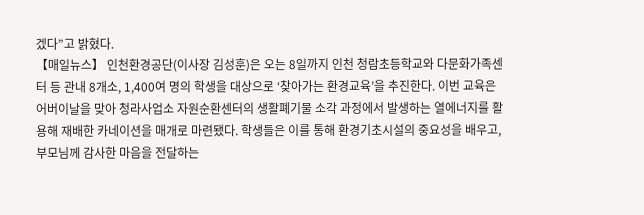겠다”고 밝혔다.
【매일뉴스】 인천환경공단(이사장 김성훈)은 오는 8일까지 인천 청람초등학교와 다문화가족센터 등 관내 8개소, 1,400여 명의 학생을 대상으로 ‘찾아가는 환경교육’을 추진한다. 이번 교육은 어버이날을 맞아 청라사업소 자원순환센터의 생활폐기물 소각 과정에서 발생하는 열에너지를 활용해 재배한 카네이션을 매개로 마련됐다. 학생들은 이를 통해 환경기초시설의 중요성을 배우고, 부모님께 감사한 마음을 전달하는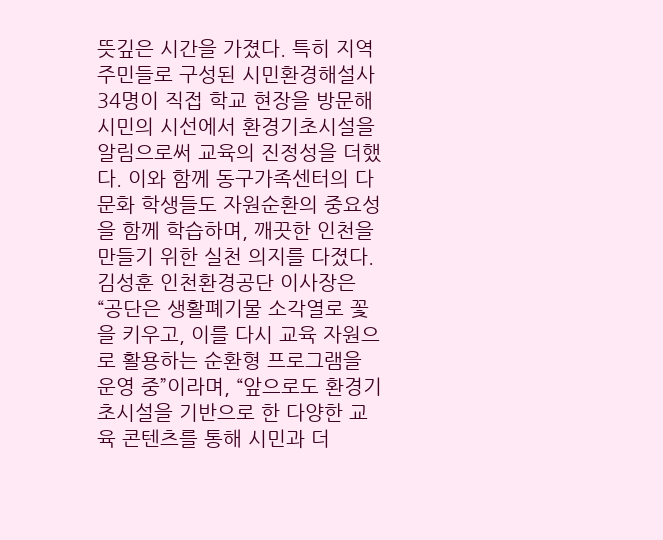뜻깊은 시간을 가졌다. 특히 지역 주민들로 구성된 시민환경해설사 34명이 직접 학교 현장을 방문해 시민의 시선에서 환경기초시설을 알림으로써 교육의 진정성을 더했다. 이와 함께 동구가족센터의 다문화 학생들도 자원순환의 중요성을 함께 학습하며, 깨끗한 인천을 만들기 위한 실천 의지를 다졌다. 김성훈 인천환경공단 이사장은 “공단은 생활폐기물 소각열로 꽃을 키우고, 이를 다시 교육 자원으로 활용하는 순환형 프로그램을 운영 중”이라며, “앞으로도 환경기초시설을 기반으로 한 다양한 교육 콘텐츠를 통해 시민과 더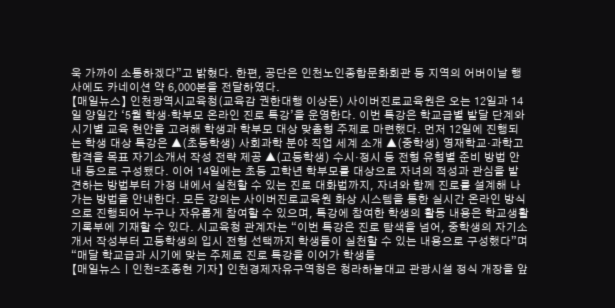욱 가까이 소통하겠다”고 밝혔다. 한편, 공단은 인천노인종합문화회관 등 지역의 어버이날 행사에도 카네이션 약 6,000본을 전달하였다.
【매일뉴스】 인천광역시교육청(교육감 권한대행 이상돈) 사이버진로교육원은 오는 12일과 14일 양일간 ‘5월 학생·학부모 온라인 진로 특강’을 운영한다. 이번 특강은 학교급별 발달 단계와 시기별 교육 현안을 고려해 학생과 학부모 대상 맞춤형 주제로 마련했다. 먼저 12일에 진행되는 학생 대상 특강은 ▲(초등학생) 사회과학 분야 직업 세계 소개 ▲(중학생) 영재학교·과학고 합격을 목표 자기소개서 작성 전략 제공 ▲(고등학생) 수시·정시 등 전형 유형별 준비 방법 안내 등으로 구성됐다. 이어 14일에는 초등 고학년 학부모를 대상으로 자녀의 적성과 관심을 발견하는 방법부터 가정 내에서 실천할 수 있는 진로 대화법까지, 자녀와 함께 진로를 설계해 나가는 방법을 안내한다. 모든 강의는 사이버진로교육원 화상 시스템을 통한 실시간 온라인 방식으로 진행되어 누구나 자유롭게 참여할 수 있으며, 특강에 참여한 학생의 활동 내용은 학교생활기록부에 기재할 수 있다. 시교육청 관계자는 “이번 특강은 진로 탐색을 넘어, 중학생의 자기소개서 작성부터 고등학생의 입시 전형 선택까지 학생들이 실천할 수 있는 내용으로 구성했다”며 “매달 학교급과 시기에 맞는 주제로 진로 특강을 이어가 학생들
【매일뉴스ㅣ인천=조종현 기자】 인천경제자유구역청은 청라하늘대교 관광시설 정식 개장을 앞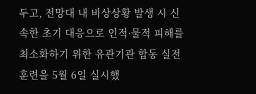두고, 전망대 내 비상상황 발생 시 신속한 초기 대응으로 인적·물적 피해를 최소화하기 위한 유관기관 합동 실전 훈련을 5월 6일 실시했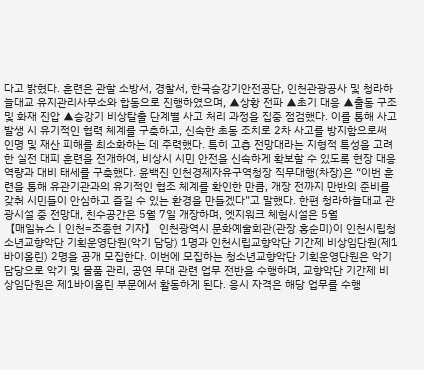다고 밝혔다. 훈련은 관할 소방서, 경찰서, 한국승강기안전공단, 인천관광공사 및 청라하늘대교 유지관리사무소와 합동으로 진행하였으며, ▲상황 전파 ▲초기 대응 ▲출동 구조 및 화재 진압 ▲승강기 비상탈출 단계별 사고 처리 과정을 집중 점검했다. 이를 통해 사고 발생 시 유기적인 협력 체계를 구축하고, 신속한 초동 조치로 2차 사고를 방지함으로써 인명 및 재산 피해를 최소화하는 데 주력했다. 특히 고층 전망대라는 지형적 특성을 고려한 실전 대피 훈련을 전개하여, 비상시 시민 안전을 신속하게 확보할 수 있도록 현장 대응 역량과 대비 태세를 구축했다. 윤백진 인천경제자유구역청장 직무대행(차장)은 “이번 훈련을 통해 유관기관과의 유기적인 협조 체계를 확인한 만큼, 개장 전까지 만반의 준비를 갖춰 시민들이 안심하고 즐길 수 있는 환경을 만들겠다”고 말했다. 한편 청라하늘대교 관광시설 중 전망대, 친수공간은 5월 7일 개장하며, 엣지워크 체험시설은 5월
【매일뉴스ㅣ인천=조종현 기자】 인천광역시 문화예술회관(관장 홍순미)이 인천시립청소년교향악단 기획운영단원(악기 담당) 1명과 인천시립교향악단 기간제 비상임단원(제1바이올린) 2명을 공개 모집한다. 이번에 모집하는 청소년교향악단 기획운영단원은 악기 담당으로 악기 및 물품 관리, 공연 무대 관련 업무 전반을 수행하며, 교향악단 기간제 비상임단원은 제1바이올린 부문에서 활동하게 된다. 응시 자격은 해당 업무를 수행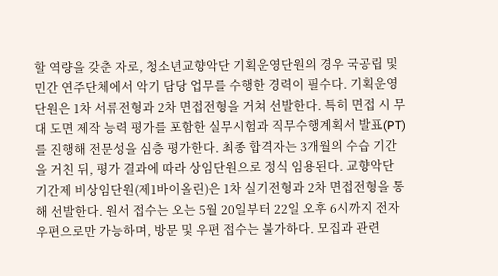할 역량을 갖춘 자로, 청소년교향악단 기획운영단원의 경우 국공립 및 민간 연주단체에서 악기 담당 업무를 수행한 경력이 필수다. 기획운영단원은 1차 서류전형과 2차 면접전형을 거쳐 선발한다. 특히 면접 시 무대 도면 제작 능력 평가를 포함한 실무시험과 직무수행계획서 발표(PT)를 진행해 전문성을 심층 평가한다. 최종 합격자는 3개월의 수습 기간을 거친 뒤, 평가 결과에 따라 상임단원으로 정식 임용된다. 교향악단 기간제 비상임단원(제1바이올린)은 1차 실기전형과 2차 면접전형을 통해 선발한다. 원서 접수는 오는 5월 20일부터 22일 오후 6시까지 전자우편으로만 가능하며, 방문 및 우편 접수는 불가하다. 모집과 관련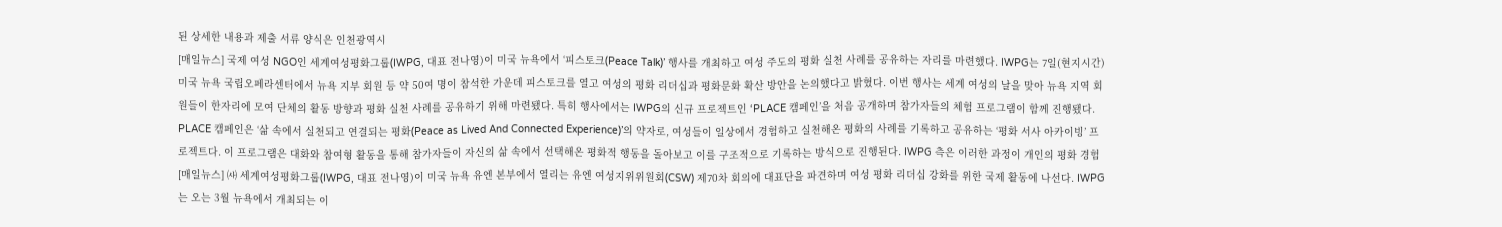된 상세한 내용과 제출 서류 양식은 인천광역시
[매일뉴스] 국제 여성 NGO인 세계여성평화그룹(IWPG, 대표 전나영)이 미국 뉴욕에서 ‘피스토크(Peace Talk)’ 행사를 개최하고 여성 주도의 평화 실천 사례를 공유하는 자리를 마련했다. IWPG는 7일(현지시간) 미국 뉴욕 국립오페라센터에서 뉴욕 지부 회원 등 약 50여 명이 참석한 가운데 피스토크를 열고 여성의 평화 리더십과 평화문화 확산 방안을 논의했다고 밝혔다. 이번 행사는 세계 여성의 날을 맞아 뉴욕 지역 회원들이 한자리에 모여 단체의 활동 방향과 평화 실천 사례를 공유하기 위해 마련됐다. 특히 행사에서는 IWPG의 신규 프로젝트인 ‘PLACE 캠페인’을 처음 공개하며 참가자들의 체험 프로그램이 함께 진행됐다. PLACE 캠페인은 ‘삶 속에서 실천되고 연결되는 평화(Peace as Lived And Connected Experience)’의 약자로, 여성들이 일상에서 경험하고 실천해온 평화의 사례를 기록하고 공유하는 ‘평화 서사 아카이빙’ 프로젝트다. 이 프로그램은 대화와 참여형 활동을 통해 참가자들이 자신의 삶 속에서 선택해온 평화적 행동을 돌아보고 이를 구조적으로 기록하는 방식으로 진행된다. IWPG 측은 이러한 과정이 개인의 평화 경험
[매일뉴스] ㈔ 세계여성평화그룹(IWPG, 대표 전나영)이 미국 뉴욕 유엔 본부에서 열리는 유엔 여성지위위원회(CSW) 제70차 회의에 대표단을 파견하며 여성 평화 리더십 강화를 위한 국제 활동에 나선다. IWPG는 오는 3월 뉴욕에서 개최되는 이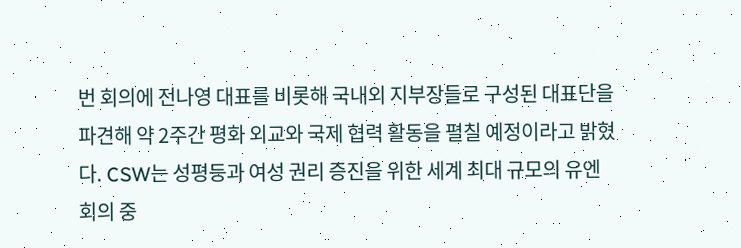번 회의에 전나영 대표를 비롯해 국내외 지부장들로 구성된 대표단을 파견해 약 2주간 평화 외교와 국제 협력 활동을 펼칠 예정이라고 밝혔다. CSW는 성평등과 여성 권리 증진을 위한 세계 최대 규모의 유엔 회의 중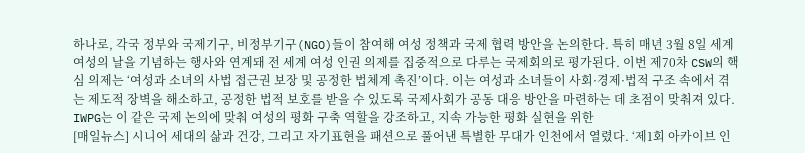하나로, 각국 정부와 국제기구, 비정부기구(NGO)들이 참여해 여성 정책과 국제 협력 방안을 논의한다. 특히 매년 3월 8일 세계 여성의 날을 기념하는 행사와 연계돼 전 세계 여성 인권 의제를 집중적으로 다루는 국제회의로 평가된다. 이번 제70차 CSW의 핵심 의제는 ‘여성과 소녀의 사법 접근권 보장 및 공정한 법체계 촉진’이다. 이는 여성과 소녀들이 사회·경제·법적 구조 속에서 겪는 제도적 장벽을 해소하고, 공정한 법적 보호를 받을 수 있도록 국제사회가 공동 대응 방안을 마련하는 데 초점이 맞춰져 있다. IWPG는 이 같은 국제 논의에 맞춰 여성의 평화 구축 역할을 강조하고, 지속 가능한 평화 실현을 위한
[매일뉴스] 시니어 세대의 삶과 건강, 그리고 자기표현을 패션으로 풀어낸 특별한 무대가 인천에서 열렸다. ‘제1회 아카이브 인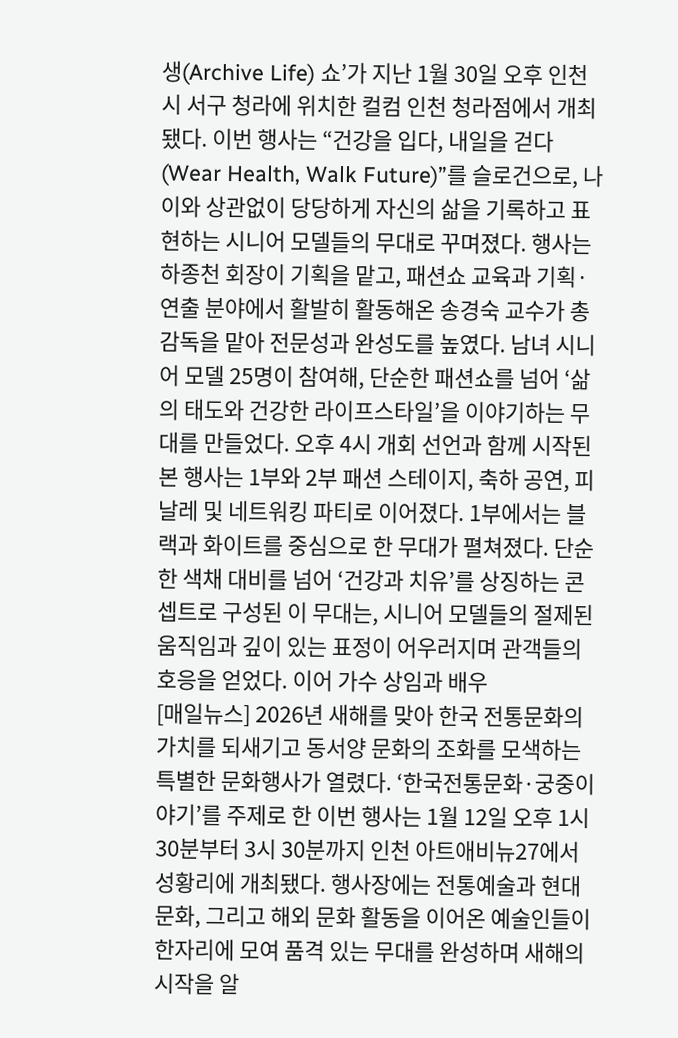생(Archive Life) 쇼’가 지난 1월 30일 오후 인천시 서구 청라에 위치한 컬컴 인천 청라점에서 개최됐다. 이번 행사는 “건강을 입다, 내일을 걷다(Wear Health, Walk Future)”를 슬로건으로, 나이와 상관없이 당당하게 자신의 삶을 기록하고 표현하는 시니어 모델들의 무대로 꾸며졌다. 행사는 하종천 회장이 기획을 맡고, 패션쇼 교육과 기획·연출 분야에서 활발히 활동해온 송경숙 교수가 총감독을 맡아 전문성과 완성도를 높였다. 남녀 시니어 모델 25명이 참여해, 단순한 패션쇼를 넘어 ‘삶의 태도와 건강한 라이프스타일’을 이야기하는 무대를 만들었다. 오후 4시 개회 선언과 함께 시작된 본 행사는 1부와 2부 패션 스테이지, 축하 공연, 피날레 및 네트워킹 파티로 이어졌다. 1부에서는 블랙과 화이트를 중심으로 한 무대가 펼쳐졌다. 단순한 색채 대비를 넘어 ‘건강과 치유’를 상징하는 콘셉트로 구성된 이 무대는, 시니어 모델들의 절제된 움직임과 깊이 있는 표정이 어우러지며 관객들의 호응을 얻었다. 이어 가수 상임과 배우
[매일뉴스] 2026년 새해를 맞아 한국 전통문화의 가치를 되새기고 동서양 문화의 조화를 모색하는 특별한 문화행사가 열렸다. ‘한국전통문화·궁중이야기’를 주제로 한 이번 행사는 1월 12일 오후 1시 30분부터 3시 30분까지 인천 아트애비뉴27에서 성황리에 개최됐다. 행사장에는 전통예술과 현대 문화, 그리고 해외 문화 활동을 이어온 예술인들이 한자리에 모여 품격 있는 무대를 완성하며 새해의 시작을 알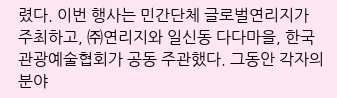렸다. 이번 행사는 민간단체 글로벌연리지가 주최하고, ㈜연리지와 일신동 다다마을, 한국관광예술협회가 공동 주관했다. 그동안 각자의 분야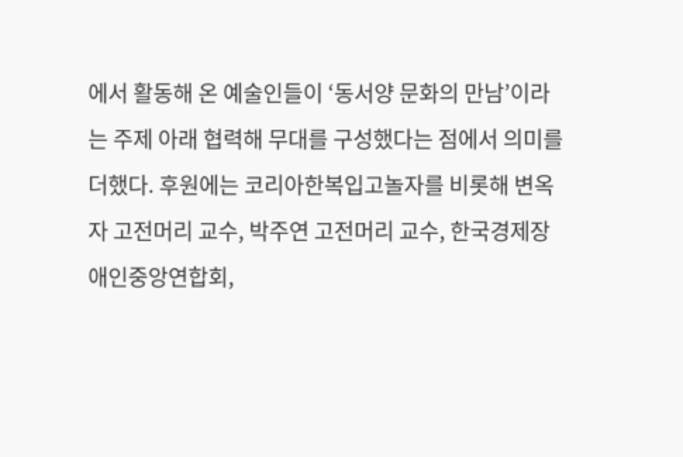에서 활동해 온 예술인들이 ‘동서양 문화의 만남’이라는 주제 아래 협력해 무대를 구성했다는 점에서 의미를 더했다. 후원에는 코리아한복입고놀자를 비롯해 변옥자 고전머리 교수, 박주연 고전머리 교수, 한국경제장애인중앙연합회,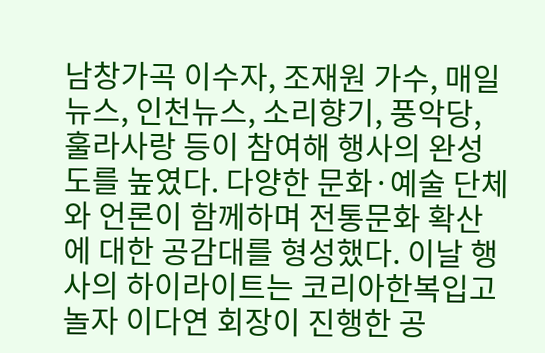남창가곡 이수자, 조재원 가수, 매일뉴스, 인천뉴스, 소리향기, 풍악당, 훌라사랑 등이 참여해 행사의 완성도를 높였다. 다양한 문화·예술 단체와 언론이 함께하며 전통문화 확산에 대한 공감대를 형성했다. 이날 행사의 하이라이트는 코리아한복입고놀자 이다연 회장이 진행한 공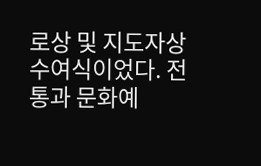로상 및 지도자상 수여식이었다. 전통과 문화예